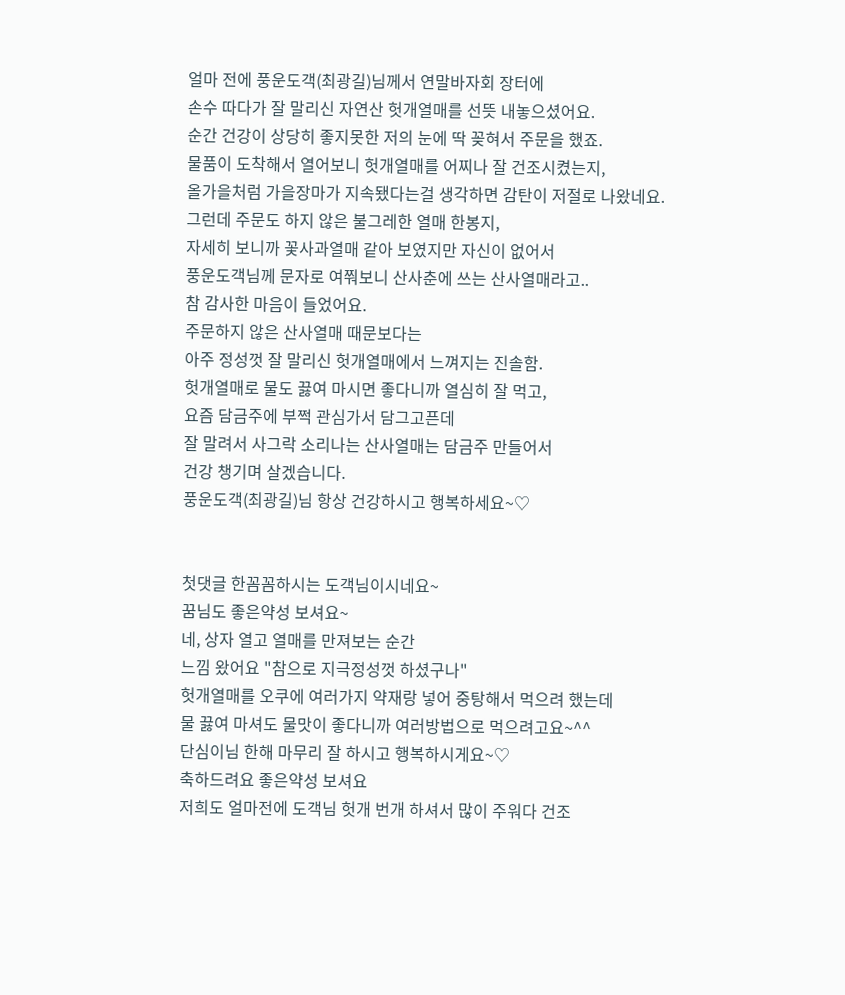얼마 전에 풍운도객(최광길)님께서 연말바자회 장터에
손수 따다가 잘 말리신 자연산 헛개열매를 선뜻 내놓으셨어요.
순간 건강이 상당히 좋지못한 저의 눈에 딱 꽂혀서 주문을 했죠.
물품이 도착해서 열어보니 헛개열매를 어찌나 잘 건조시켰는지,
올가을처럼 가을장마가 지속됐다는걸 생각하면 감탄이 저절로 나왔네요.
그런데 주문도 하지 않은 불그레한 열매 한봉지,
자세히 보니까 꽃사과열매 같아 보였지만 자신이 없어서
풍운도객님께 문자로 여쭤보니 산사춘에 쓰는 산사열매라고..
참 감사한 마음이 들었어요.
주문하지 않은 산사열매 때문보다는
아주 정성껏 잘 말리신 헛개열매에서 느껴지는 진솔함.
헛개열매로 물도 끓여 마시면 좋다니까 열심히 잘 먹고,
요즘 담금주에 부쩍 관심가서 담그고픈데
잘 말려서 사그락 소리나는 산사열매는 담금주 만들어서
건강 챙기며 살겠습니다.
풍운도객(최광길)님 항상 건강하시고 행복하세요~♡


첫댓글 한꼼꼼하시는 도객님이시네요~
꿈님도 좋은약성 보셔요~
네, 상자 열고 열매를 만져보는 순간
느낌 왔어요 "참으로 지극정성껏 하셨구나"
헛개열매를 오쿠에 여러가지 약재랑 넣어 중탕해서 먹으려 했는데
물 끓여 마셔도 물맛이 좋다니까 여러방법으로 먹으려고요~^^
단심이님 한해 마무리 잘 하시고 행복하시게요~♡
축하드려요 좋은약성 보셔요
저희도 얼마전에 도객님 헛개 번개 하셔서 많이 주워다 건조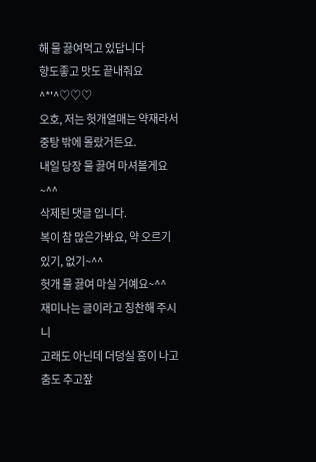해 물 끓여먹고 있답니다
향도좋고 맛도 끝내줘요^*'^♡♡♡
오호, 저는 헛개열매는 약재라서 중탕 밖에 몰랐거든요.
내일 당장 물 끓여 마셔볼게요~^^
삭제된 댓글 입니다.
복이 참 많은가봐요, 약 오르기 있기, 없기~^^
헛개 물 끓여 마실 거예요~^^
재미나는 글이라고 칭찬해 주시니
고래도 아닌데 더덩실 흥이 나고 춤도 추고잪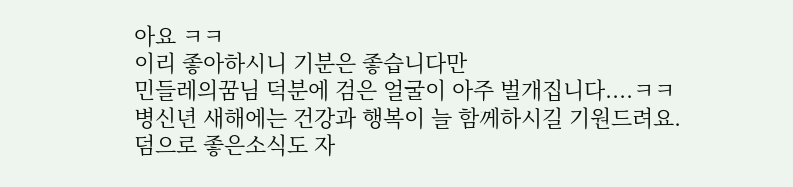아요 ㅋㅋ
이리 좋아하시니 기분은 좋습니다만
민들레의꿈님 덕분에 검은 얼굴이 아주 벌개집니다....ㅋㅋ
병신년 새해에는 건강과 행복이 늘 함께하시길 기원드려요.
덤으로 좋은소식도 자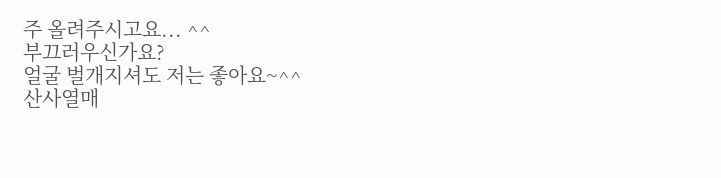주 올려주시고요... ^^
부끄러우신가요?
얼굴 벌개지셔도 저는 좋아요~^^
산사열매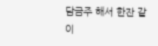담금주 해서 한잔 같이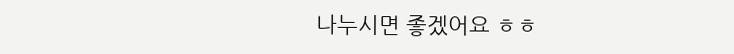나누시면 좋겠어요 ㅎㅎ